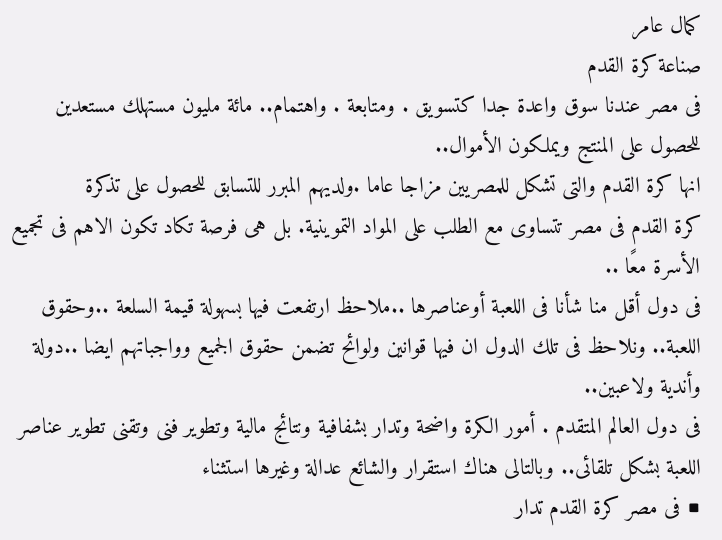كمال عامر
صناعة كرة القدم
فى مصر عندنا سوق واعدة جدا كتسويق . ومتابعة . واهتمام.. مائة مليون مستهلك مستعدين للحصول على المنتج ويملكون الأموال..
انها كرة القدم والتى تشكل للمصريين مزاجا عاما .ولديهم المبرر للتسابق للحصول على تذكرة
كرة القدم فى مصر تتساوى مع الطلب على المواد التموينية. بل هى فرصة تكاد تكون الاهم فى تجميع الأسرة معًا ..
فى دول أقل منا شأنا فى اللعبة أوعناصرها ..ملاحظ ارتفعت فيها بسهولة قيمة السلعة ..وحقوق اللعبة.. ونلاحظ فى تلك الدول ان فيها قوانين ولوائح تضمن حقوق الجميع وواجباتهم ايضا ..دولة وأندية ولاعبين..
فى دول العالم المتقدم . أمور الكرة واضحة وتدار بشفافية ونتائج مالية وتطوير فنى وتقنى تطوير عناصر اللعبة بشكل تلقائى.. وبالتالى هناك استقرار والشائع عدالة وغيرها استثناء
■ فى مصر كرة القدم تدار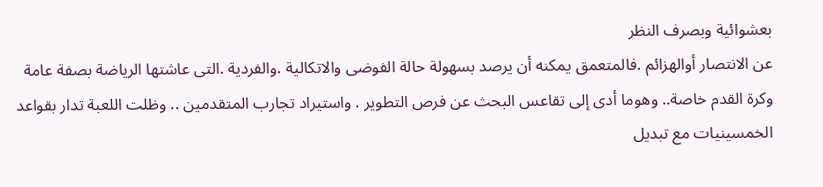بعشوائية وبصرف النظر
عن الانتصار أوالهزائم .فالمتعمق يمكنه أن يرصد بسهولة حالة الفوضى والاتكالية .والفردية .التى عاشتها الرياضة بصفة عامة وكرة القدم خاصة.. وهوما أدى إلى تقاعس البحث عن فرص التطوير . واستيراد تجارب المتقدمين .. وظلت اللعبة تدار بقواعد الخمسينيات مع تبديل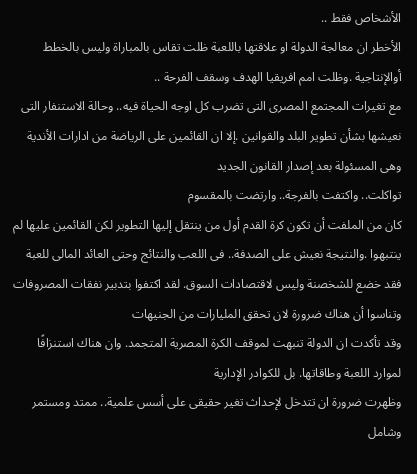الأشخاص فقط ..
الأخطر ان معالجة الدولة او علاقتها باللعبة ظلت تقاس بالمباراة وليس بالخطط أوالإنتاجية .وظلت امم افريقيا الهدف وسقف الفرحة ..
مع تغيرات المجتمع المصرى التى تضرب كل اوجه الحياة فيه.. وحالة الاستنفار التى نعيشها بشأن تطوير البلد والقوانين .إلا ان القائمين على الرياضة من ادارات الأندية وهى المسئولة بعد إصدار القانون الجديد
تواكلت.. واكتفت بالفرجة.. وارتضت بالمقسوم
كان من الملفت أن تكون كرة القدم أول من ينتقل إليها التطوير لكن القائمين عليها لم ينتبهوا .والنتيجة نعيش على الصدفة.. فى اللعب والنتائج وحتى العائد المالى للعبة فقد خضع للشخصنة وليس لاقتصادات السوق. لقد اكتفوا بتدبير نفقات المصروفات وتناسوا أن هناك ضرورة لان تحقق المليارات من الجنيهات
وقد تأكدت ان الدولة تنبهت لموقف الكرة المصرية المتجمد. وان هناك استنزافًا لموارد اللعبة وطاقاتها. بل للكوادر الإدارية
وظهرت ضرورة ان تتدخل لإحداث تغير حقيقى على أسس علمية.. ممتد ومستمر وشامل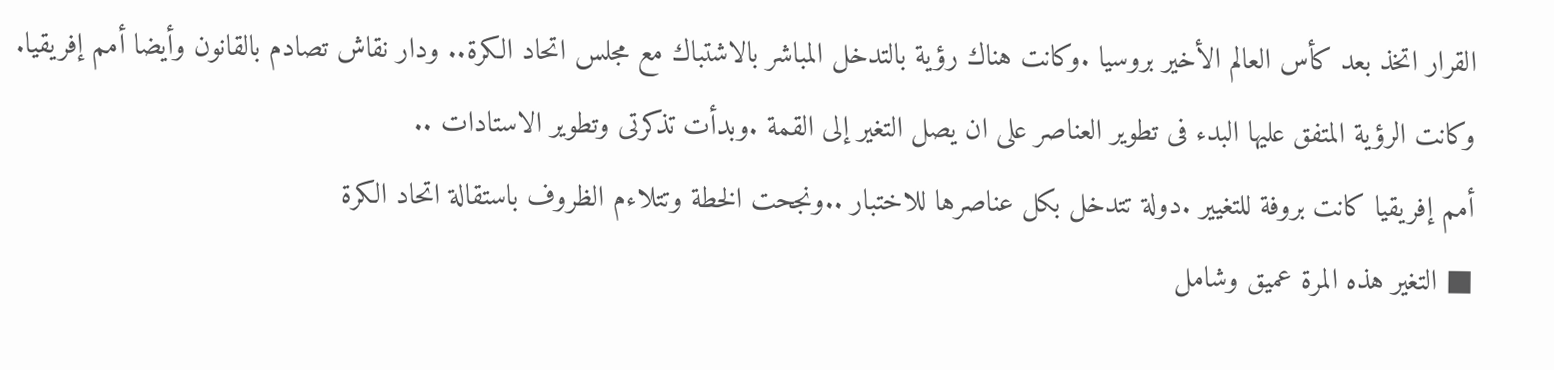القرار اتخذ بعد كأس العالم الأخير بروسيا .وكانت هناك رؤية بالتدخل المباشر بالاشتباك مع مجلس اتحاد الكرة.. ودار نقاش تصادم بالقانون وأيضا أمم إفريقيا. وكانت الرؤية المتفق عليها البدء فى تطوير العناصر على ان يصل التغير إلى القمة .وبدأت تذكرتى وتطوير الاستادات ..
أمم إفريقيا كانت بروفة للتغيير .دولة تتدخل بكل عناصرها للاختبار ..ونجحت الخطة وتتلاءم الظروف باستقالة اتحاد الكرة
■ التغير هذه المرة عميق وشامل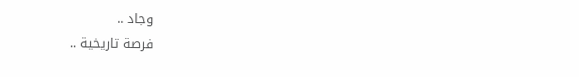وجاد ..
فرصة تاريخية ..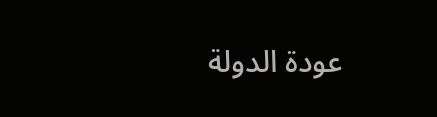عودة الدولة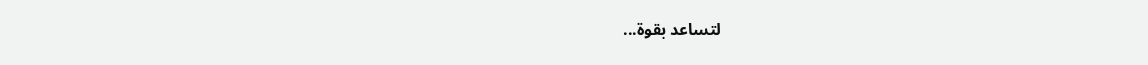لتساعد بقوة...